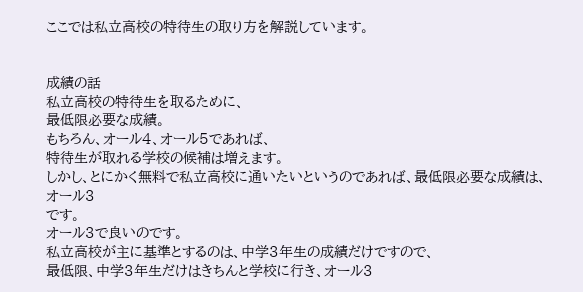ここでは私立高校の特待生の取り方を解説しています。


成績の話
私立高校の特待生を取るために、
最低限必要な成績。
もちろん、オール4、オール5であれば、
特待生が取れる学校の候補は増えます。
しかし、とにかく無料で私立高校に通いたいというのであれば、最低限必要な成績は、
オール3
です。
オール3で良いのです。
私立高校が主に基準とするのは、中学3年生の成績だけですので、
最低限、中学3年生だけはきちんと学校に行き、オール3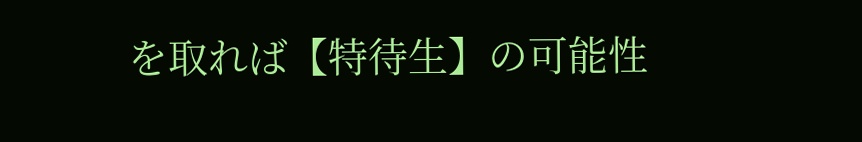を取れば【特待生】の可能性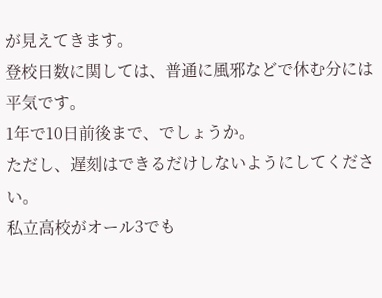が見えてきます。
登校日数に関しては、普通に風邪などで休む分には平気です。
1年で10日前後まで、でしょうか。
ただし、遅刻はできるだけしないようにしてください。
私立高校がオール3でも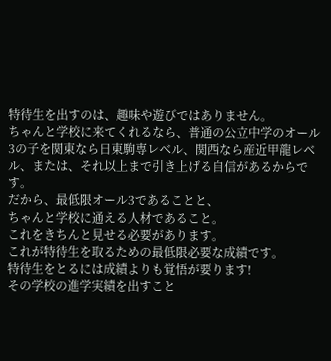特待生を出すのは、趣味や遊びではありません。
ちゃんと学校に来てくれるなら、普通の公立中学のオール3の子を関東なら日東駒専レベル、関西なら産近甲龍レベル、または、それ以上まで引き上げる自信があるからです。
だから、最低限オール3であることと、
ちゃんと学校に通える人材であること。
これをきちんと見せる必要があります。
これが特待生を取るための最低限必要な成績です。
特待生をとるには成績よりも覚悟が要ります!
その学校の進学実績を出すこと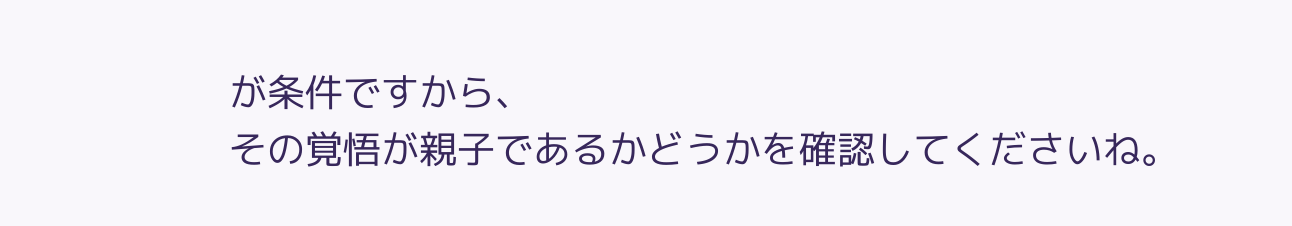が条件ですから、
その覚悟が親子であるかどうかを確認してくださいね。